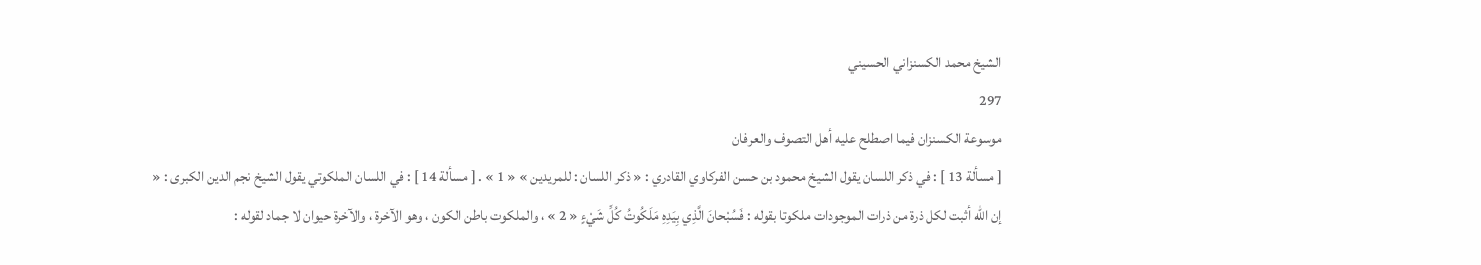الشيخ محمد الكسنزاني الحسيني
297
موسوعة الكسنزان فيما اصطلح عليه أهل التصوف والعرفان
[ مسألة 13 ] : في ذكر اللسان يقول الشيخ محمود بن حسن الفركاوي القادري : « ذكر اللسان : للمريدين » « 1 » . [ مسألة 14 ] : في اللسان الملكوتي يقول الشيخ نجم الدين الكبرى : « إن الله أثبت لكل ذرة من ذرات الموجودات ملكوتا بقوله : فَسُبْحانَ الَّذِي بِيَدِهِ مَلَكُوتُ كُلِّ شَيْءٍ « 2 » ، والملكوت باطن الكون ، وهو الآخرة ، والآخرة حيوان لا جماد لقوله :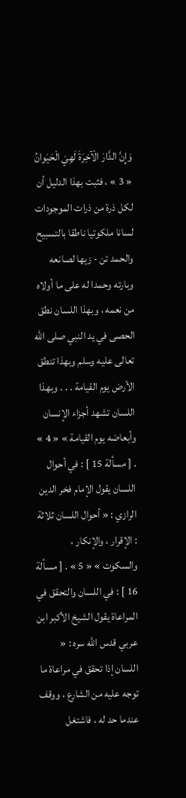وَإِنَّ الدَّارَ الْآخِرَةَ لَهِيَ الْحَيَوانُ « 3 » ، فثبت بهذا الدليل أن لكل ذرة من ذرات الموجودات لسانا ملكوتيا ناطقا بالتسبيح والحمد تن - زيها لصانعه وبارئه وحمدا له على ما أولاه من نعمه ، وبهذا اللسان نطق الحصى في يد النبي صلى الله تعالى عليه وسلم وبهذا تنطق الأرض يوم القيامة . . . وبهذا اللسان تشهد أجزاء الإنسان وأبعاضه يوم القيامة » « 4 » . [ مسألة 15 ] : في أحوال اللسان يقول الإمام فخر الدين الرازي : « أحوال اللسان ثلاثة : الإقرار ، والإنكار ، والسكوت » « 5 » . [ مسألة 16 ] : في اللسان والتحقق في المراعاة يقول الشيخ الأكبر ابن عربي قدس الله سره : « اللسان إذا تحقق في مراعاة ما توجه عليه من الشارع ، ووقف عندما حد له ، فاشتغل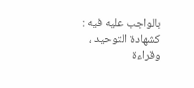بالواجب عليه فيه : كشهادة التوحيد ، وقراءة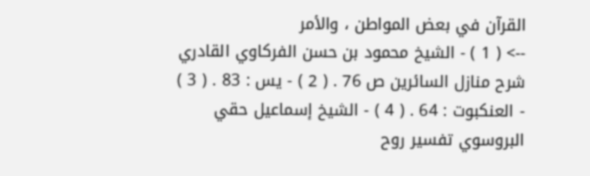القرآن في بعض المواطن ، والأمر
--> ( 1 ) - الشيخ محمود بن حسن الفركاوي القادري شرح منازل السائرين ص 76 . ( 2 ) - يس : 83 . ( 3 ) - العنكبوت : 64 . ( 4 ) - الشيخ إسماعيل حقي البروسوي تفسير روح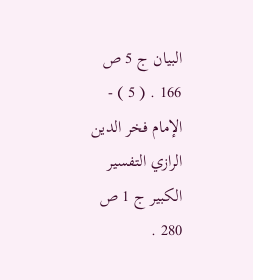البيان ج 5 ص 166 . ( 5 ) - الإمام فخر الدين الرازي التفسير الكبير ج 1 ص 280 .